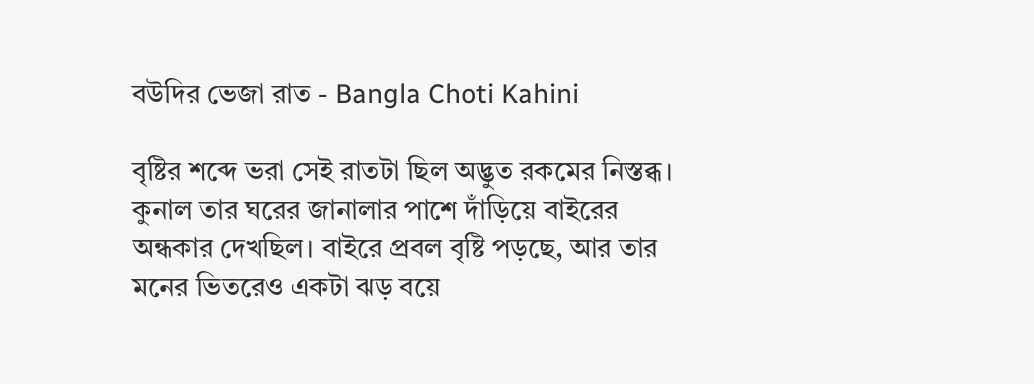বউদির ভেজা রাত - Bangla Choti Kahini

বৃষ্টির শব্দে ভরা সেই রাতটা ছিল অদ্ভুত রকমের নিস্তব্ধ। কুনাল তার ঘরের জানালার পাশে দাঁড়িয়ে বাইরের অন্ধকার দেখছিল। বাইরে প্রবল বৃষ্টি পড়ছে, আর তার মনের ভিতরেও একটা ঝড় বয়ে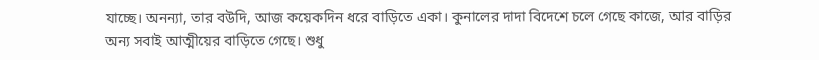যাচ্ছে। অনন্যা, তার বউদি, আজ কয়েকদিন ধরে বাড়িতে একা। কুনালের দাদা বিদেশে চলে গেছে কাজে, আর বাড়ির অন্য সবাই আত্মীয়ের বাড়িতে গেছে। শুধু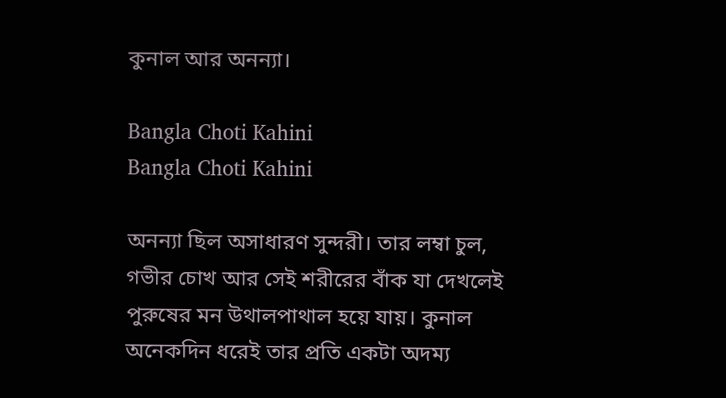কুনাল আর অনন্যা।

Bangla Choti Kahini
Bangla Choti Kahini

অনন্যা ছিল অসাধারণ সুন্দরী। তার লম্বা চুল, গভীর চোখ আর সেই শরীরের বাঁক যা দেখলেই পুরুষের মন উথালপাথাল হয়ে যায়। কুনাল অনেকদিন ধরেই তার প্রতি একটা অদম্য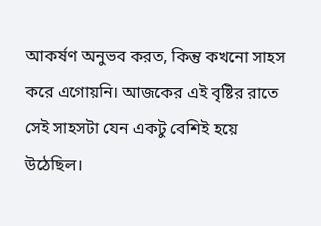আকর্ষণ অনুভব করত, কিন্তু কখনো সাহস করে এগোয়নি। আজকের এই বৃষ্টির রাতে সেই সাহসটা যেন একটু বেশিই হয়ে উঠেছিল।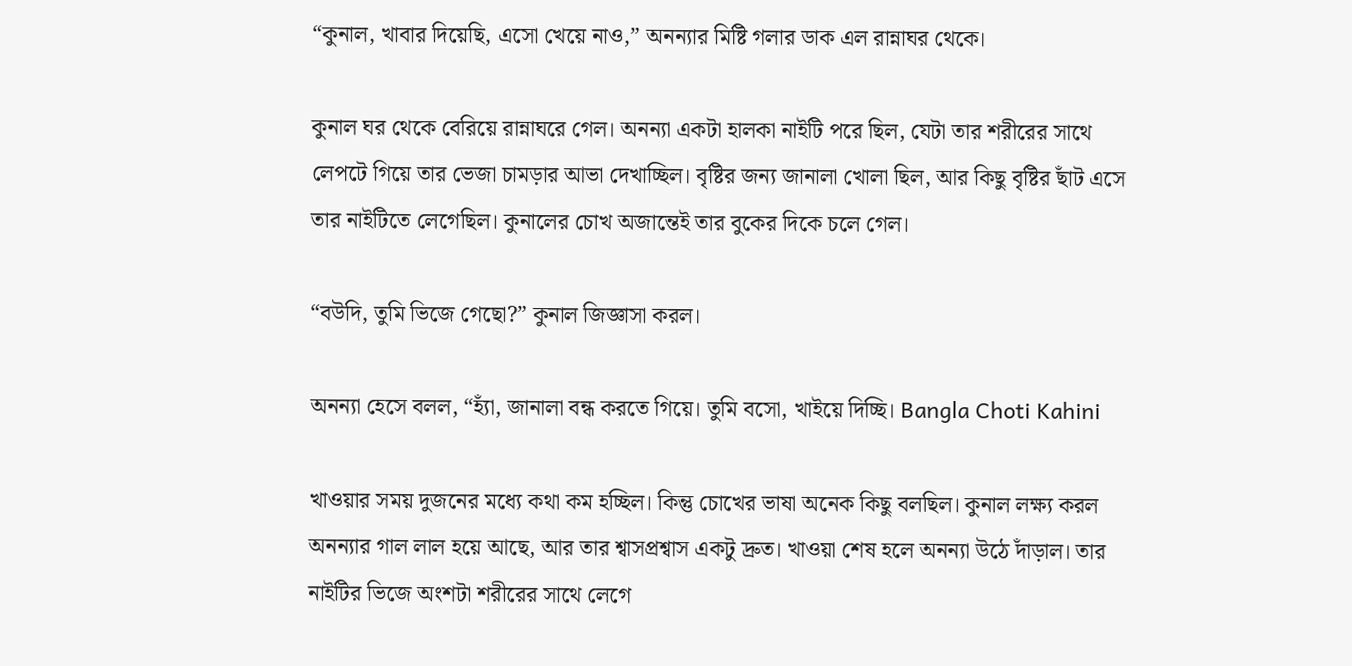“কুনাল, খাবার দিয়েছি, এসো খেয়ে নাও,” অনন্যার মিষ্টি গলার ডাক এল রান্নাঘর থেকে।

কুনাল ঘর থেকে বেরিয়ে রান্নাঘরে গেল। অনন্যা একটা হালকা নাইটি পরে ছিল, যেটা তার শরীরের সাথে লেপটে গিয়ে তার ভেজা চামড়ার আভা দেখাচ্ছিল। বৃষ্টির জন্য জানালা খোলা ছিল, আর কিছু বৃষ্টির ছাঁট এসে তার নাইটিতে লেগেছিল। কুনালের চোখ অজান্তেই তার বুকের দিকে চলে গেল।

“বউদি, তুমি ভিজে গেছো?” কুনাল জিজ্ঞাসা করল।

অনন্যা হেসে বলল, “হ্যাঁ, জানালা বন্ধ করতে গিয়ে। তুমি বসো, খাইয়ে দিচ্ছি। Bangla Choti Kahini

খাওয়ার সময় দুজনের মধ্যে কথা কম হচ্ছিল। কিন্তু চোখের ভাষা অনেক কিছু বলছিল। কুনাল লক্ষ্য করল অনন্যার গাল লাল হয়ে আছে, আর তার শ্বাসপ্রশ্বাস একটু দ্রুত। খাওয়া শেষ হলে অনন্যা উঠে দাঁড়াল। তার নাইটির ভিজে অংশটা শরীরের সাথে লেগে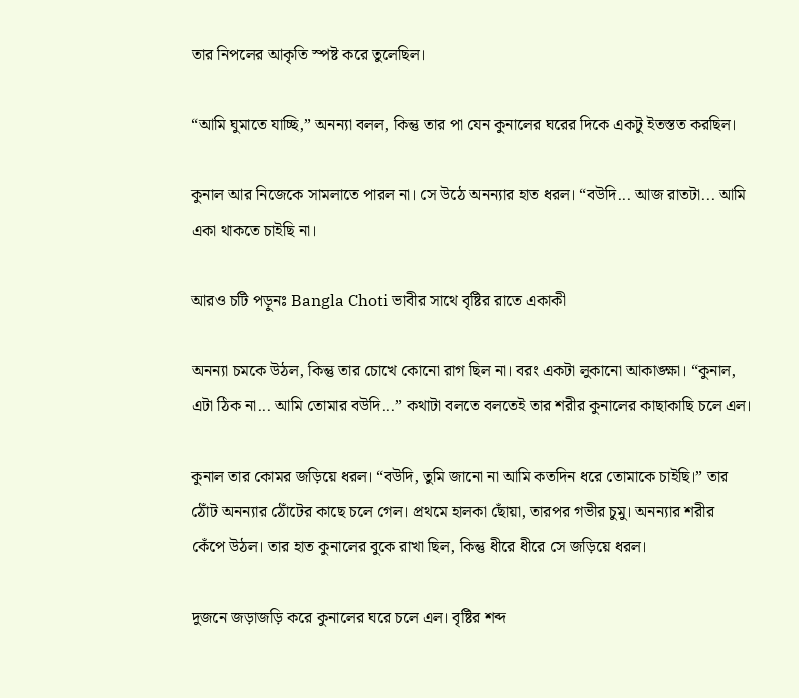তার নিপলের আকৃতি স্পষ্ট করে তুলেছিল।

“আমি ঘুমাতে যাচ্ছি,” অনন্যা বলল, কিন্তু তার পা যেন কুনালের ঘরের দিকে একটু ইতস্তত করছিল।

কুনাল আর নিজেকে সামলাতে পারল না। সে উঠে অনন্যার হাত ধরল। “বউদি... আজ রাতটা... আমি একা থাকতে চাইছি না।

আরও চটি পড়ুনঃ Bangla Choti ভাবীর সাথে বৃষ্টির রাতে একাকী

অনন্যা চমকে উঠল, কিন্তু তার চোখে কোনো রাগ ছিল না। বরং একটা লুকানো আকাঙ্ক্ষা। “কুনাল, এটা ঠিক না... আমি তোমার বউদি...” কথাটা বলতে বলতেই তার শরীর কুনালের কাছাকাছি চলে এল।

কুনাল তার কোমর জড়িয়ে ধরল। “বউদি, তুমি জানো না আমি কতদিন ধরে তোমাকে চাইছি।” তার ঠোঁট অনন্যার ঠোঁটের কাছে চলে গেল। প্রথমে হালকা ছোঁয়া, তারপর গভীর চুমু। অনন্যার শরীর কেঁপে উঠল। তার হাত কুনালের বুকে রাখা ছিল, কিন্তু ধীরে ধীরে সে জড়িয়ে ধরল।

দুজনে জড়াজড়ি করে কুনালের ঘরে চলে এল। বৃষ্টির শব্দ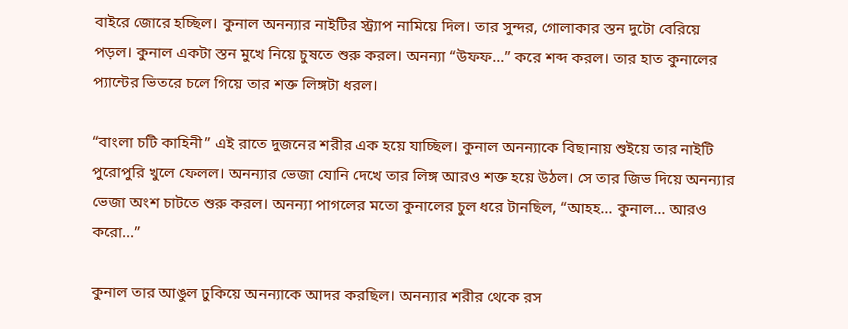বাইরে জোরে হচ্ছিল। কুনাল অনন্যার নাইটির স্ট্র্যাপ নামিয়ে দিল। তার সুন্দর, গোলাকার স্তন দুটো বেরিয়ে পড়ল। কুনাল একটা স্তন মুখে নিয়ে চুষতে শুরু করল। অনন্যা “উফফ...” করে শব্দ করল। তার হাত কুনালের প্যান্টের ভিতরে চলে গিয়ে তার শক্ত লিঙ্গটা ধরল।

“বাংলা চটি কাহিনী” এই রাতে দুজনের শরীর এক হয়ে যাচ্ছিল। কুনাল অনন্যাকে বিছানায় শুইয়ে তার নাইটি পুরোপুরি খুলে ফেলল। অনন্যার ভেজা যোনি দেখে তার লিঙ্গ আরও শক্ত হয়ে উঠল। সে তার জিভ দিয়ে অনন্যার ভেজা অংশ চাটতে শুরু করল। অনন্যা পাগলের মতো কুনালের চুল ধরে টানছিল, “আহহ... কুনাল... আরও করো...”

কুনাল তার আঙুল ঢুকিয়ে অনন্যাকে আদর করছিল। অনন্যার শরীর থেকে রস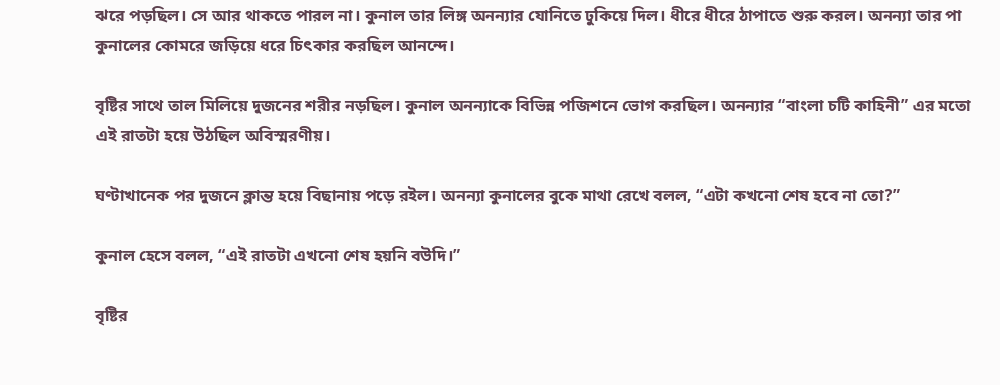ঝরে পড়ছিল। সে আর থাকতে পারল না। কুনাল তার লিঙ্গ অনন্যার যোনিতে ঢুকিয়ে দিল। ধীরে ধীরে ঠাপাতে শুরু করল। অনন্যা তার পা কুনালের কোমরে জড়িয়ে ধরে চিৎকার করছিল আনন্দে।

বৃষ্টির সাথে তাল মিলিয়ে দুজনের শরীর নড়ছিল। কুনাল অনন্যাকে বিভিন্ন পজিশনে ভোগ করছিল। অনন্যার “বাংলা চটি কাহিনী” এর মতো এই রাতটা হয়ে উঠছিল অবিস্মরণীয়।

ঘণ্টাখানেক পর দুজনে ক্লান্ত হয়ে বিছানায় পড়ে রইল। অনন্যা কুনালের বুকে মাথা রেখে বলল, “এটা কখনো শেষ হবে না তো?”

কুনাল হেসে বলল, “এই রাতটা এখনো শেষ হয়নি বউদি।”

বৃষ্টির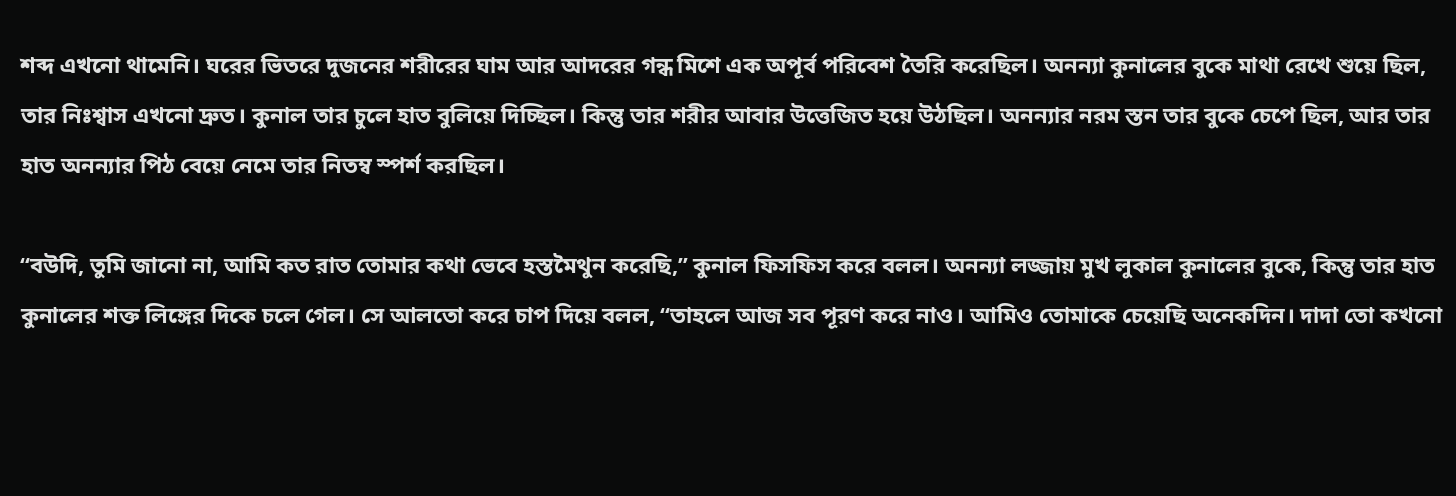শব্দ এখনো থামেনি। ঘরের ভিতরে দুজনের শরীরের ঘাম আর আদরের গন্ধ মিশে এক অপূর্ব পরিবেশ তৈরি করেছিল। অনন্যা কুনালের বুকে মাথা রেখে শুয়ে ছিল, তার নিঃশ্বাস এখনো দ্রুত। কুনাল তার চুলে হাত বুলিয়ে দিচ্ছিল। কিন্তু তার শরীর আবার উত্তেজিত হয়ে উঠছিল। অনন্যার নরম স্তন তার বুকে চেপে ছিল, আর তার হাত অনন্যার পিঠ বেয়ে নেমে তার নিতম্ব স্পর্শ করছিল।

“বউদি, তুমি জানো না, আমি কত রাত তোমার কথা ভেবে হস্তমৈথুন করেছি,” কুনাল ফিসফিস করে বলল। অনন্যা লজ্জায় মুখ লুকাল কুনালের বুকে, কিন্তু তার হাত কুনালের শক্ত লিঙ্গের দিকে চলে গেল। সে আলতো করে চাপ দিয়ে বলল, “তাহলে আজ সব পূরণ করে নাও। আমিও তোমাকে চেয়েছি অনেকদিন। দাদা তো কখনো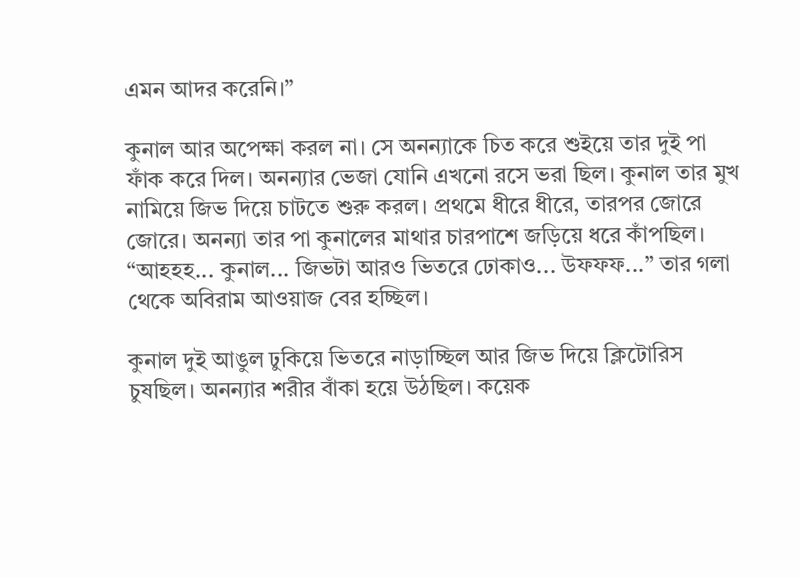এমন আদর করেনি।”

কুনাল আর অপেক্ষা করল না। সে অনন্যাকে চিত করে শুইয়ে তার দুই পা ফাঁক করে দিল। অনন্যার ভেজা যোনি এখনো রসে ভরা ছিল। কুনাল তার মুখ নামিয়ে জিভ দিয়ে চাটতে শুরু করল। প্রথমে ধীরে ধীরে, তারপর জোরে জোরে। অনন্যা তার পা কুনালের মাথার চারপাশে জড়িয়ে ধরে কাঁপছিল। “আহহহ... কুনাল... জিভটা আরও ভিতরে ঢোকাও... উফফফ...” তার গলা থেকে অবিরাম আওয়াজ বের হচ্ছিল।

কুনাল দুই আঙুল ঢুকিয়ে ভিতরে নাড়াচ্ছিল আর জিভ দিয়ে ক্লিটোরিস চুষছিল। অনন্যার শরীর বাঁকা হয়ে উঠছিল। কয়েক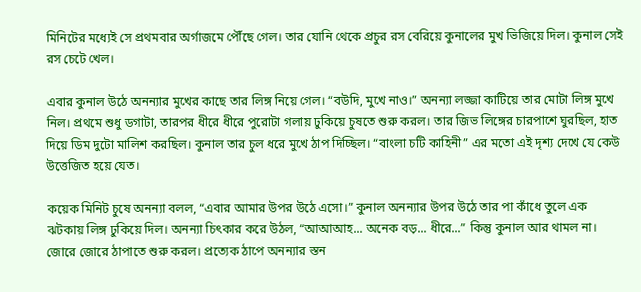মিনিটের মধ্যেই সে প্রথমবার অর্গাজমে পৌঁছে গেল। তার যোনি থেকে প্রচুর রস বেরিয়ে কুনালের মুখ ভিজিয়ে দিল। কুনাল সেই রস চেটে খেল।

এবার কুনাল উঠে অনন্যার মুখের কাছে তার লিঙ্গ নিয়ে গেল। “বউদি, মুখে নাও।” অনন্যা লজ্জা কাটিয়ে তার মোটা লিঙ্গ মুখে নিল। প্রথমে শুধু ডগাটা, তারপর ধীরে ধীরে পুরোটা গলায় ঢুকিয়ে চুষতে শুরু করল। তার জিভ লিঙ্গের চারপাশে ঘুরছিল, হাত দিয়ে ডিম দুটো মালিশ করছিল। কুনাল তার চুল ধরে মুখে ঠাপ দিচ্ছিল। “বাংলা চটি কাহিনী” এর মতো এই দৃশ্য দেখে যে কেউ উত্তেজিত হয়ে যেত।

কয়েক মিনিট চুষে অনন্যা বলল, “এবার আমার উপর উঠে এসো।” কুনাল অনন্যার উপর উঠে তার পা কাঁধে তুলে এক ঝটকায় লিঙ্গ ঢুকিয়ে দিল। অনন্যা চিৎকার করে উঠল, “আআআহ... অনেক বড়... ধীরে...” কিন্তু কুনাল আর থামল না। জোরে জোরে ঠাপাতে শুরু করল। প্রত্যেক ঠাপে অনন্যার স্তন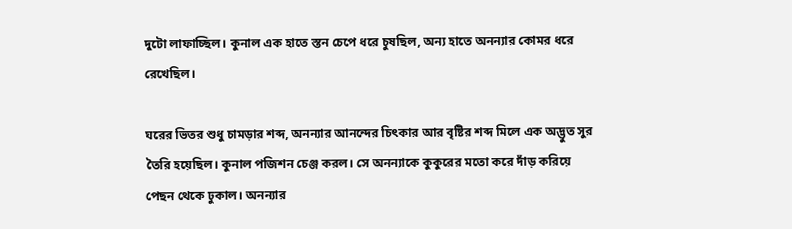দুটো লাফাচ্ছিল। কুনাল এক হাতে স্তন চেপে ধরে চুষছিল, অন্য হাতে অনন্যার কোমর ধরে রেখেছিল।

ঘরের ভিতর শুধু চামড়ার শব্দ, অনন্যার আনন্দের চিৎকার আর বৃষ্টির শব্দ মিলে এক অদ্ভুত সুর তৈরি হয়েছিল। কুনাল পজিশন চেঞ্জ করল। সে অনন্যাকে কুকুরের মতো করে দাঁড় করিয়ে পেছন থেকে ঢুকাল। অনন্যার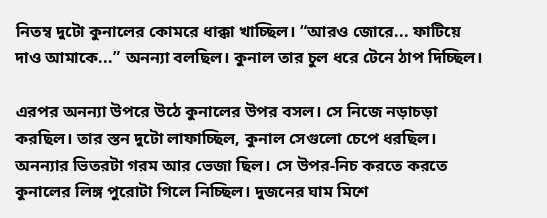নিতম্ব দুটো কুনালের কোমরে ধাক্কা খাচ্ছিল। “আরও জোরে... ফাটিয়ে দাও আমাকে...” অনন্যা বলছিল। কুনাল তার চুল ধরে টেনে ঠাপ দিচ্ছিল।

এরপর অনন্যা উপরে উঠে কুনালের উপর বসল। সে নিজে নড়াচড়া করছিল। তার স্তন দুটো লাফাচ্ছিল, কুনাল সেগুলো চেপে ধরছিল। অনন্যার ভিতরটা গরম আর ভেজা ছিল। সে উপর-নিচ করতে করতে কুনালের লিঙ্গ পুরোটা গিলে নিচ্ছিল। দুজনের ঘাম মিশে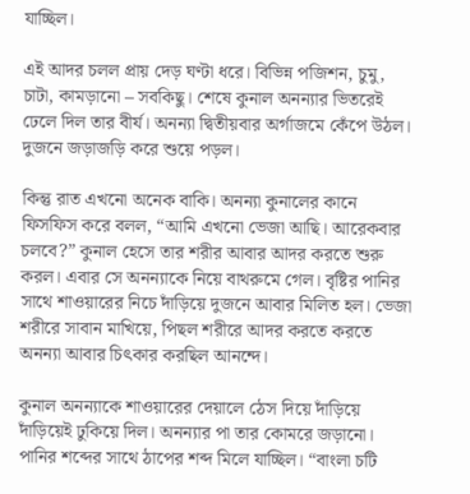যাচ্ছিল।

এই আদর চলল প্রায় দেড় ঘণ্টা ধরে। বিভিন্ন পজিশন, চুমু, চাটা, কামড়ানো – সবকিছু। শেষে কুনাল অনন্যার ভিতরেই ঢেলে দিল তার বীর্য। অনন্যা দ্বিতীয়বার অর্গাজমে কেঁপে উঠল। দুজনে জড়াজড়ি করে শুয়ে পড়ল।

কিন্তু রাত এখনো অনেক বাকি। অনন্যা কুনালের কানে ফিসফিস করে বলল, “আমি এখনো ভেজা আছি। আরেকবার চলবে?” কুনাল হেসে তার শরীর আবার আদর করতে শুরু করল। এবার সে অনন্যাকে নিয়ে বাথরুমে গেল। বৃষ্টির পানির সাথে শাওয়ারের নিচে দাঁড়িয়ে দুজনে আবার মিলিত হল। ভেজা শরীরে সাবান মাখিয়ে, পিছল শরীরে আদর করতে করতে অনন্যা আবার চিৎকার করছিল আনন্দে।

কুনাল অনন্যাকে শাওয়ারের দেয়ালে ঠেস দিয়ে দাঁড়িয়ে দাঁড়িয়েই ঢুকিয়ে দিল। অনন্যার পা তার কোমরে জড়ানো। পানির শব্দের সাথে ঠাপের শব্দ মিলে যাচ্ছিল। “বাংলা চটি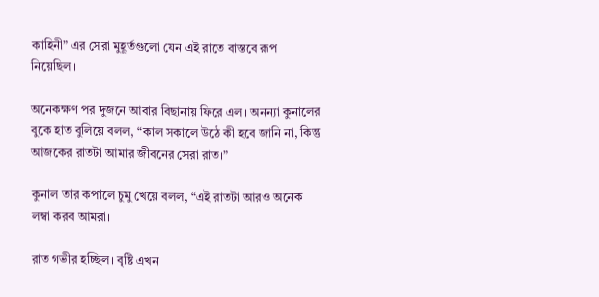কাহিনী” এর সেরা মুহূর্তগুলো যেন এই রাতে বাস্তবে রূপ নিয়েছিল।

অনেকক্ষণ পর দুজনে আবার বিছানায় ফিরে এল। অনন্যা কুনালের বুকে হাত বুলিয়ে বলল, “কাল সকালে উঠে কী হবে জানি না, কিন্তু আজকের রাতটা আমার জীবনের সেরা রাত।”

কুনাল তার কপালে চুমু খেয়ে বলল, “এই রাতটা আরও অনেক লম্বা করব আমরা।

রাত গভীর হচ্ছিল। বৃষ্টি এখন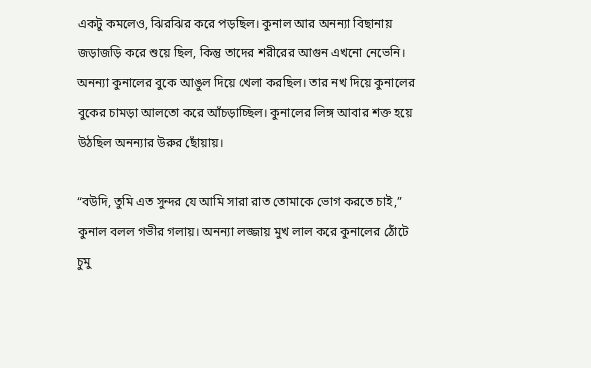একটু কমলেও, ঝিরঝির করে পড়ছিল। কুনাল আর অনন্যা বিছানায় জড়াজড়ি করে শুয়ে ছিল, কিন্তু তাদের শরীরের আগুন এখনো নেভেনি। অনন্যা কুনালের বুকে আঙুল দিয়ে খেলা করছিল। তার নখ দিয়ে কুনালের বুকের চামড়া আলতো করে আঁচড়াচ্ছিল। কুনালের লিঙ্গ আবার শক্ত হয়ে উঠছিল অনন্যার উরুর ছোঁয়ায়।

“বউদি, তুমি এত সুন্দর যে আমি সারা রাত তোমাকে ভোগ করতে চাই,” কুনাল বলল গভীর গলায়। অনন্যা লজ্জায় মুখ লাল করে কুনালের ঠোঁটে চুমু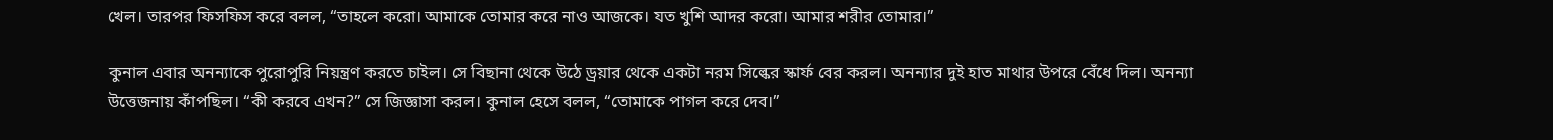খেল। তারপর ফিসফিস করে বলল, “তাহলে করো। আমাকে তোমার করে নাও আজকে। যত খুশি আদর করো। আমার শরীর তোমার।”

কুনাল এবার অনন্যাকে পুরোপুরি নিয়ন্ত্রণ করতে চাইল। সে বিছানা থেকে উঠে ড্রয়ার থেকে একটা নরম সিল্কের স্কার্ফ বের করল। অনন্যার দুই হাত মাথার উপরে বেঁধে দিল। অনন্যা উত্তেজনায় কাঁপছিল। “কী করবে এখন?” সে জিজ্ঞাসা করল। কুনাল হেসে বলল, “তোমাকে পাগল করে দেব।”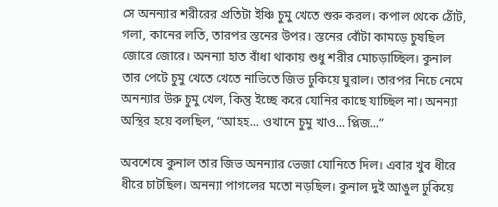সে অনন্যার শরীরের প্রতিটা ইঞ্চি চুমু খেতে শুরু করল। কপাল থেকে ঠোঁট, গলা, কানের লতি, তারপর স্তনের উপর। স্তনের বোঁটা কামড়ে চুষছিল জোরে জোরে। অনন্যা হাত বাঁধা থাকায় শুধু শরীর মোচড়াচ্ছিল। কুনাল তার পেটে চুমু খেতে খেতে নাভিতে জিভ ঢুকিয়ে ঘুরাল। তারপর নিচে নেমে অনন্যার উরু চুমু খেল, কিন্তু ইচ্ছে করে যোনির কাছে যাচ্ছিল না। অনন্যা অস্থির হয়ে বলছিল, “আহহ... ওখানে চুমু খাও... প্লিজ...”

অবশেষে কুনাল তার জিভ অনন্যার ভেজা যোনিতে দিল। এবার খুব ধীরে ধীরে চাটছিল। অনন্যা পাগলের মতো নড়ছিল। কুনাল দুই আঙুল ঢুকিয়ে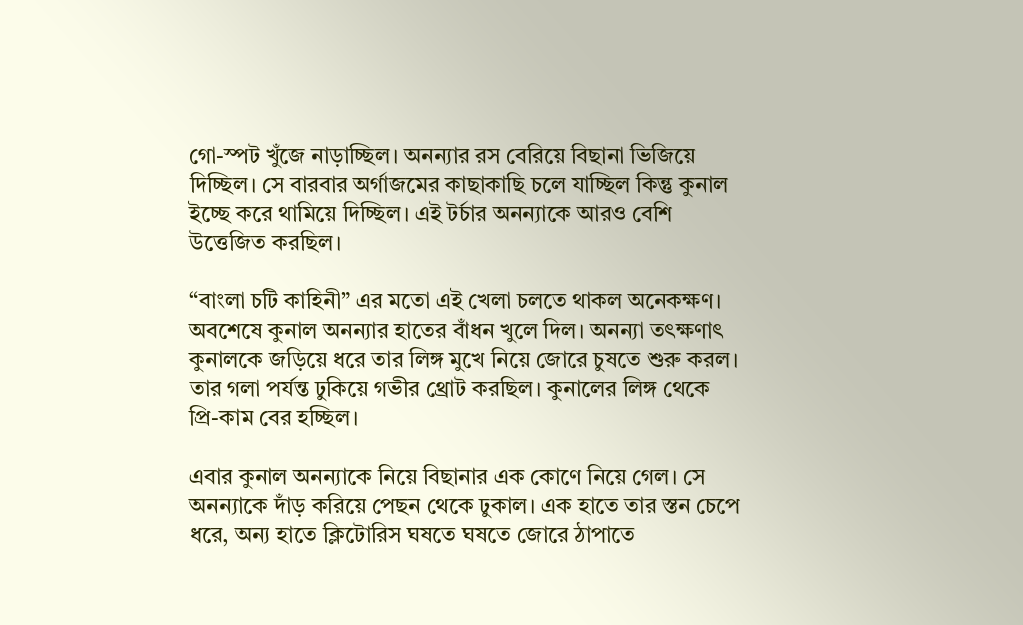গো-স্পট খুঁজে নাড়াচ্ছিল। অনন্যার রস বেরিয়ে বিছানা ভিজিয়ে দিচ্ছিল। সে বারবার অর্গাজমের কাছাকাছি চলে যাচ্ছিল কিন্তু কুনাল ইচ্ছে করে থামিয়ে দিচ্ছিল। এই টর্চার অনন্যাকে আরও বেশি উত্তেজিত করছিল।

“বাংলা চটি কাহিনী” এর মতো এই খেলা চলতে থাকল অনেকক্ষণ। অবশেষে কুনাল অনন্যার হাতের বাঁধন খুলে দিল। অনন্যা তৎক্ষণাৎ কুনালকে জড়িয়ে ধরে তার লিঙ্গ মুখে নিয়ে জোরে চুষতে শুরু করল। তার গলা পর্যন্ত ঢুকিয়ে গভীর থ্রোট করছিল। কুনালের লিঙ্গ থেকে প্রি-কাম বের হচ্ছিল।

এবার কুনাল অনন্যাকে নিয়ে বিছানার এক কোণে নিয়ে গেল। সে অনন্যাকে দাঁড় করিয়ে পেছন থেকে ঢুকাল। এক হাতে তার স্তন চেপে ধরে, অন্য হাতে ক্লিটোরিস ঘষতে ঘষতে জোরে ঠাপাতে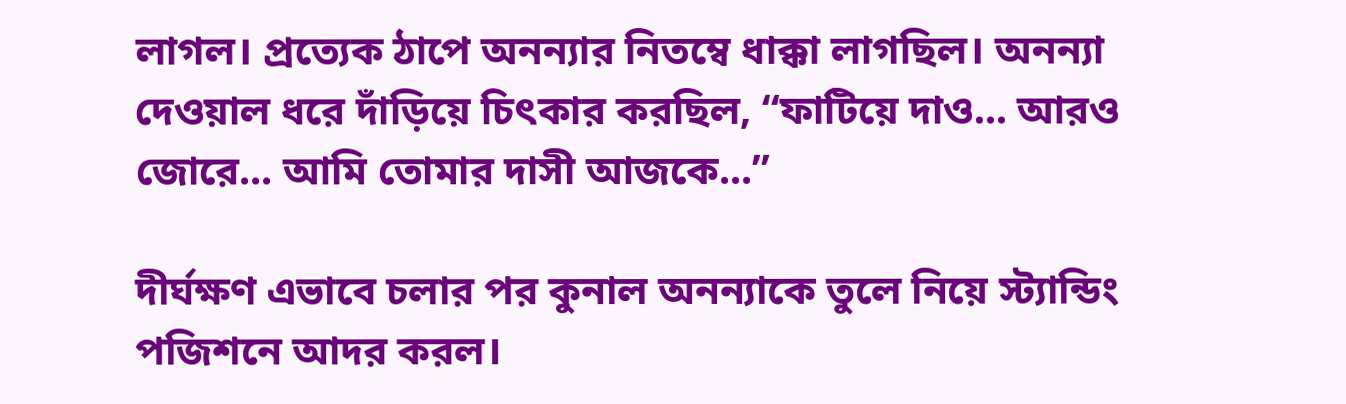লাগল। প্রত্যেক ঠাপে অনন্যার নিতম্বে ধাক্কা লাগছিল। অনন্যা দেওয়াল ধরে দাঁড়িয়ে চিৎকার করছিল, “ফাটিয়ে দাও... আরও জোরে... আমি তোমার দাসী আজকে...”

দীর্ঘক্ষণ এভাবে চলার পর কুনাল অনন্যাকে তুলে নিয়ে স্ট্যান্ডিং পজিশনে আদর করল।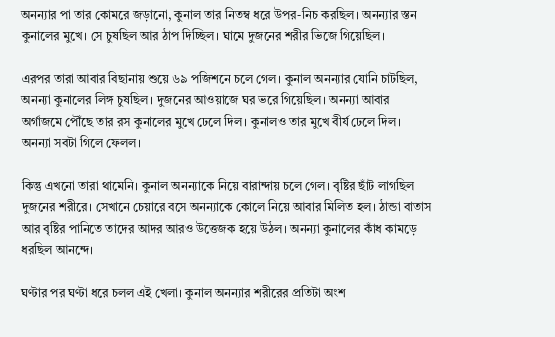অনন্যার পা তার কোমরে জড়ানো, কুনাল তার নিতম্ব ধরে উপর-নিচ করছিল। অনন্যার স্তন কুনালের মুখে। সে চুষছিল আর ঠাপ দিচ্ছিল। ঘামে দুজনের শরীর ভিজে গিয়েছিল।

এরপর তারা আবার বিছানায় শুয়ে ৬৯ পজিশনে চলে গেল। কুনাল অনন্যার যোনি চাটছিল, অনন্যা কুনালের লিঙ্গ চুষছিল। দুজনের আওয়াজে ঘর ভরে গিয়েছিল। অনন্যা আবার অর্গাজমে পৌঁছে তার রস কুনালের মুখে ঢেলে দিল। কুনালও তার মুখে বীর্য ঢেলে দিল। অনন্যা সবটা গিলে ফেলল।

কিন্তু এখনো তারা থামেনি। কুনাল অনন্যাকে নিয়ে বারান্দায় চলে গেল। বৃষ্টির ছাঁট লাগছিল দুজনের শরীরে। সেখানে চেয়ারে বসে অনন্যাকে কোলে নিয়ে আবার মিলিত হল। ঠান্ডা বাতাস আর বৃষ্টির পানিতে তাদের আদর আরও উত্তেজক হয়ে উঠল। অনন্যা কুনালের কাঁধ কামড়ে ধরছিল আনন্দে।

ঘণ্টার পর ঘণ্টা ধরে চলল এই খেলা। কুনাল অনন্যার শরীরের প্রতিটা অংশ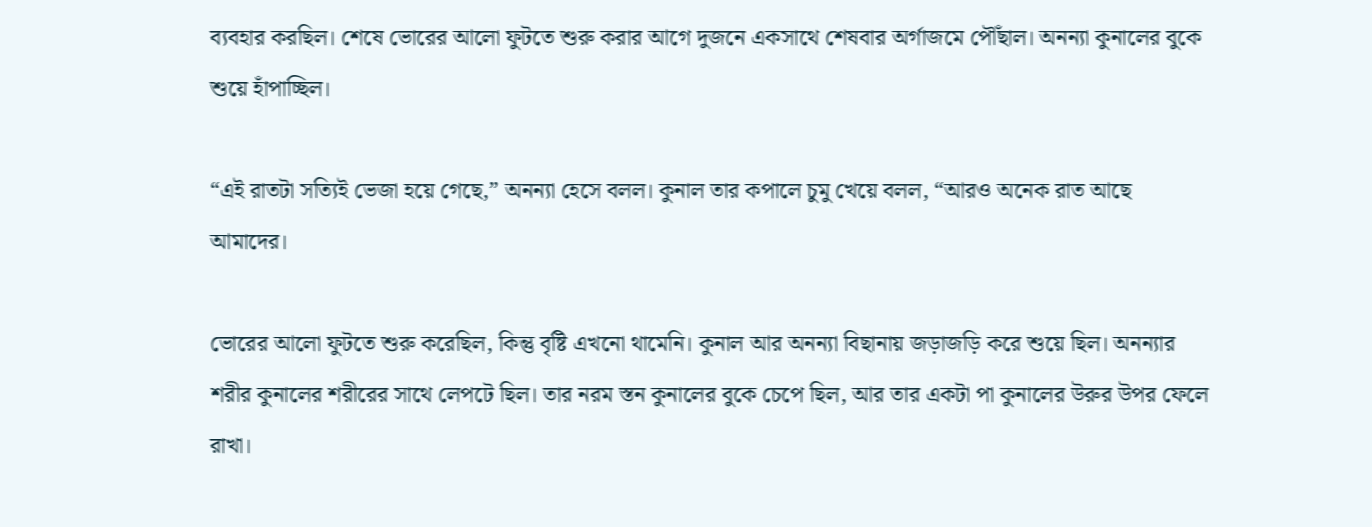ব্যবহার করছিল। শেষে ভোরের আলো ফুটতে শুরু করার আগে দুজনে একসাথে শেষবার অর্গাজমে পৌঁছাল। অনন্যা কুনালের বুকে শুয়ে হাঁপাচ্ছিল।

“এই রাতটা সত্যিই ভেজা হয়ে গেছে,” অনন্যা হেসে বলল। কুনাল তার কপালে চুমু খেয়ে বলল, “আরও অনেক রাত আছে আমাদের।

ভোরের আলো ফুটতে শুরু করেছিল, কিন্তু বৃষ্টি এখনো থামেনি। কুনাল আর অনন্যা বিছানায় জড়াজড়ি করে শুয়ে ছিল। অনন্যার শরীর কুনালের শরীরের সাথে লেপটে ছিল। তার নরম স্তন কুনালের বুকে চেপে ছিল, আর তার একটা পা কুনালের উরুর উপর ফেলে রাখা।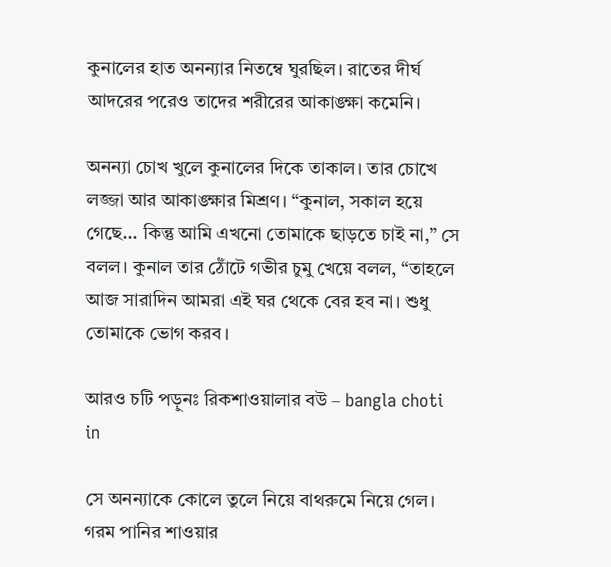কুনালের হাত অনন্যার নিতম্বে ঘুরছিল। রাতের দীর্ঘ আদরের পরেও তাদের শরীরের আকাঙ্ক্ষা কমেনি।

অনন্যা চোখ খুলে কুনালের দিকে তাকাল। তার চোখে লজ্জা আর আকাঙ্ক্ষার মিশ্রণ। “কুনাল, সকাল হয়ে গেছে... কিন্তু আমি এখনো তোমাকে ছাড়তে চাই না,” সে বলল। কুনাল তার ঠোঁটে গভীর চুমু খেয়ে বলল, “তাহলে আজ সারাদিন আমরা এই ঘর থেকে বের হব না। শুধু তোমাকে ভোগ করব।

আরও চটি পড়ুনঃ রিকশাওয়ালার বউ – bangla choti in

সে অনন্যাকে কোলে তুলে নিয়ে বাথরুমে নিয়ে গেল। গরম পানির শাওয়ার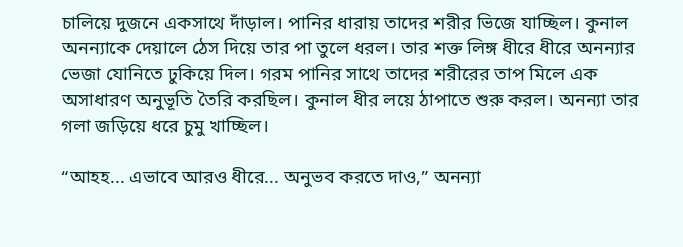চালিয়ে দুজনে একসাথে দাঁড়াল। পানির ধারায় তাদের শরীর ভিজে যাচ্ছিল। কুনাল অনন্যাকে দেয়ালে ঠেস দিয়ে তার পা তুলে ধরল। তার শক্ত লিঙ্গ ধীরে ধীরে অনন্যার ভেজা যোনিতে ঢুকিয়ে দিল। গরম পানির সাথে তাদের শরীরের তাপ মিলে এক অসাধারণ অনুভূতি তৈরি করছিল। কুনাল ধীর লয়ে ঠাপাতে শুরু করল। অনন্যা তার গলা জড়িয়ে ধরে চুমু খাচ্ছিল।

“আহহ... এভাবে আরও ধীরে... অনুভব করতে দাও,” অনন্যা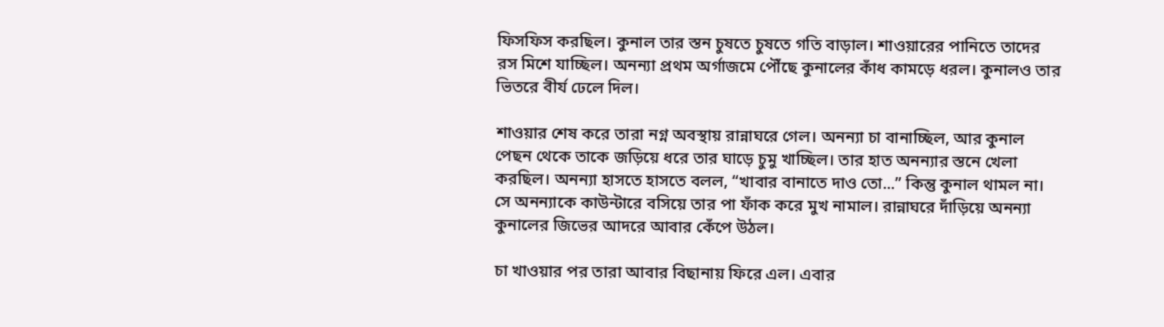ফিসফিস করছিল। কুনাল তার স্তন চুষতে চুষতে গতি বাড়াল। শাওয়ারের পানিতে তাদের রস মিশে যাচ্ছিল। অনন্যা প্রথম অর্গাজমে পৌঁছে কুনালের কাঁধ কামড়ে ধরল। কুনালও তার ভিতরে বীর্য ঢেলে দিল।

শাওয়ার শেষ করে তারা নগ্ন অবস্থায় রান্নাঘরে গেল। অনন্যা চা বানাচ্ছিল, আর কুনাল পেছন থেকে তাকে জড়িয়ে ধরে তার ঘাড়ে চুমু খাচ্ছিল। তার হাত অনন্যার স্তনে খেলা করছিল। অনন্যা হাসতে হাসতে বলল, “খাবার বানাতে দাও তো...” কিন্তু কুনাল থামল না। সে অনন্যাকে কাউন্টারে বসিয়ে তার পা ফাঁক করে মুখ নামাল। রান্নাঘরে দাঁড়িয়ে অনন্যা কুনালের জিভের আদরে আবার কেঁপে উঠল।

চা খাওয়ার পর তারা আবার বিছানায় ফিরে এল। এবার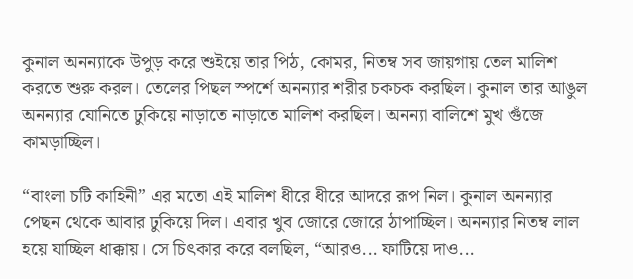কুনাল অনন্যাকে উপুড় করে শুইয়ে তার পিঠ, কোমর, নিতম্ব সব জায়গায় তেল মালিশ করতে শুরু করল। তেলের পিছল স্পর্শে অনন্যার শরীর চকচক করছিল। কুনাল তার আঙুল অনন্যার যোনিতে ঢুকিয়ে নাড়াতে নাড়াতে মালিশ করছিল। অনন্যা বালিশে মুখ গুঁজে কামড়াচ্ছিল।

“বাংলা চটি কাহিনী” এর মতো এই মালিশ ধীরে ধীরে আদরে রূপ নিল। কুনাল অনন্যার পেছন থেকে আবার ঢুকিয়ে দিল। এবার খুব জোরে জোরে ঠাপাচ্ছিল। অনন্যার নিতম্ব লাল হয়ে যাচ্ছিল ধাক্কায়। সে চিৎকার করে বলছিল, “আরও... ফাটিয়ে দাও...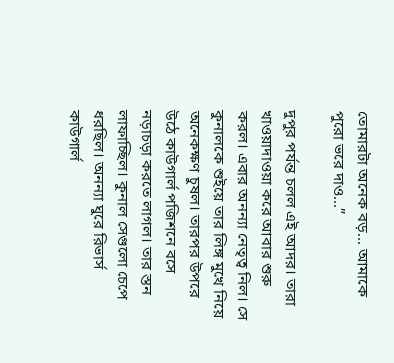তোমারটা অনেক বড়... আমাকে পুরো ভরে দাও...”

দুপুর পর্যন্ত চলল এই আদর। তারা খাওয়াদাওয়া করে আবার শুরু করল। এবার অনন্যা নেতৃত্ব নিল। সে কুনালকে শুইয়ে তার লিঙ্গ মুখে নিয়ে অনেকক্ষণ চুষল। তারপর উপরে উঠে কাউগার্ল পজিশনে বসে নড়াচড়া করতে লাগল। তার স্তন লাফাচ্ছিল। কুনাল সেগুলো চেপে ধরছিল। অনন্যা ঘুরে রিভার্স কাউগার্ল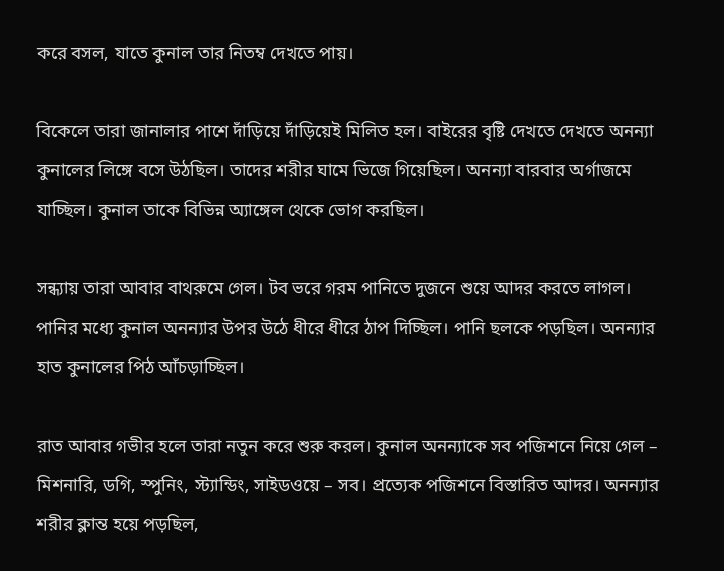করে বসল, যাতে কুনাল তার নিতম্ব দেখতে পায়।

বিকেলে তারা জানালার পাশে দাঁড়িয়ে দাঁড়িয়েই মিলিত হল। বাইরের বৃষ্টি দেখতে দেখতে অনন্যা কুনালের লিঙ্গে বসে উঠছিল। তাদের শরীর ঘামে ভিজে গিয়েছিল। অনন্যা বারবার অর্গাজমে যাচ্ছিল। কুনাল তাকে বিভিন্ন অ্যাঙ্গেল থেকে ভোগ করছিল।

সন্ধ্যায় তারা আবার বাথরুমে গেল। টব ভরে গরম পানিতে দুজনে শুয়ে আদর করতে লাগল। পানির মধ্যে কুনাল অনন্যার উপর উঠে ধীরে ধীরে ঠাপ দিচ্ছিল। পানি ছলকে পড়ছিল। অনন্যার হাত কুনালের পিঠ আঁচড়াচ্ছিল।

রাত আবার গভীর হলে তারা নতুন করে শুরু করল। কুনাল অনন্যাকে সব পজিশনে নিয়ে গেল – মিশনারি, ডগি, স্পুনিং, স্ট্যান্ডিং, সাইডওয়ে – সব। প্রত্যেক পজিশনে বিস্তারিত আদর। অনন্যার শরীর ক্লান্ত হয়ে পড়ছিল,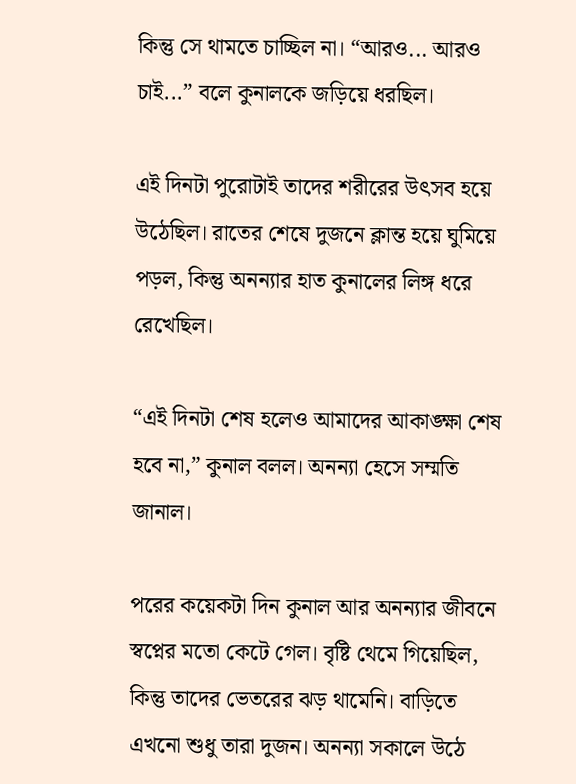কিন্তু সে থামতে চাচ্ছিল না। “আরও... আরও চাই...” বলে কুনালকে জড়িয়ে ধরছিল।

এই দিনটা পুরোটাই তাদের শরীরের উৎসব হয়ে উঠেছিল। রাতের শেষে দুজনে ক্লান্ত হয়ে ঘুমিয়ে পড়ল, কিন্তু অনন্যার হাত কুনালের লিঙ্গ ধরে রেখেছিল।

“এই দিনটা শেষ হলেও আমাদের আকাঙ্ক্ষা শেষ হবে না,” কুনাল বলল। অনন্যা হেসে সম্মতি জানাল।

পরের কয়েকটা দিন কুনাল আর অনন্যার জীবনে স্বপ্নের মতো কেটে গেল। বৃষ্টি থেমে গিয়েছিল, কিন্তু তাদের ভেতরের ঝড় থামেনি। বাড়িতে এখনো শুধু তারা দুজন। অনন্যা সকালে উঠে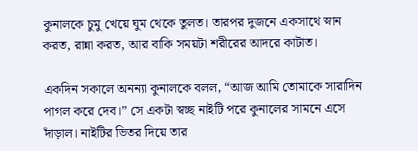কুনালকে চুমু খেয়ে ঘুম থেকে তুলত। তারপর দুজনে একসাথে স্নান করত, রান্না করত, আর বাকি সময়টা শরীরের আদরে কাটাত।

একদিন সকালে অনন্যা কুনালকে বলল, “আজ আমি তোমাকে সারাদিন পাগল করে দেব।” সে একটা স্বচ্ছ নাইটি পরে কুনালের সামনে এসে দাঁড়াল। নাইটির ভিতর দিয়ে তার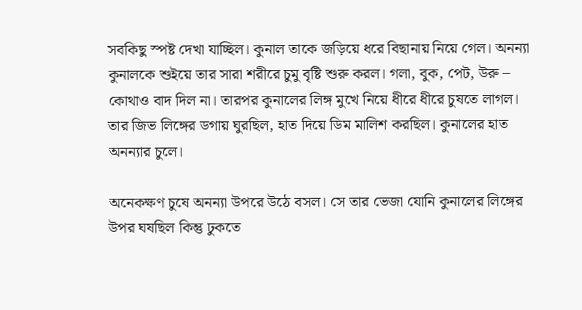সবকিছু স্পষ্ট দেখা যাচ্ছিল। কুনাল তাকে জড়িয়ে ধরে বিছানায় নিয়ে গেল। অনন্যা কুনালকে শুইয়ে তার সারা শরীরে চুমু বৃষ্টি শুরু করল। গলা, বুক, পেট, উরু – কোথাও বাদ দিল না। তারপর কুনালের লিঙ্গ মুখে নিয়ে ধীরে ধীরে চুষতে লাগল। তার জিভ লিঙ্গের ডগায় ঘুরছিল, হাত দিয়ে ডিম মালিশ করছিল। কুনালের হাত অনন্যার চুলে।

অনেকক্ষণ চুষে অনন্যা উপরে উঠে বসল। সে তার ভেজা যোনি কুনালের লিঙ্গের উপর ঘষছিল কিন্তু ঢুকতে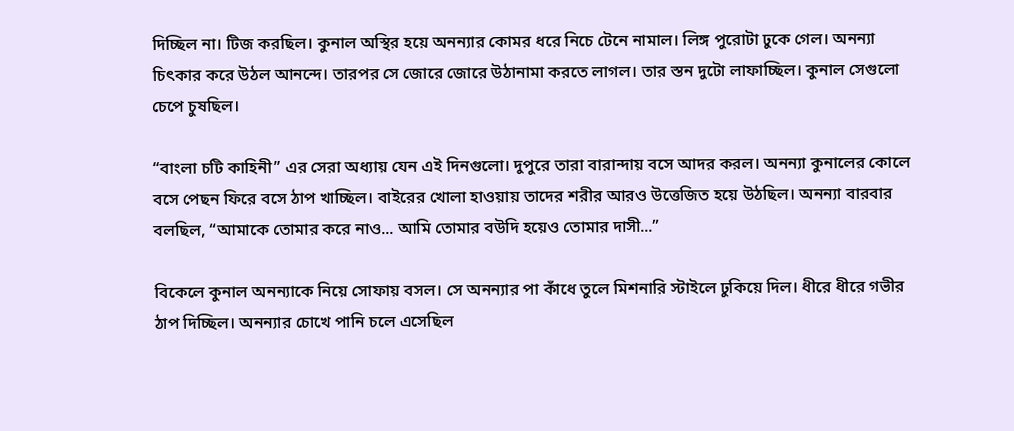দিচ্ছিল না। টিজ করছিল। কুনাল অস্থির হয়ে অনন্যার কোমর ধরে নিচে টেনে নামাল। লিঙ্গ পুরোটা ঢুকে গেল। অনন্যা চিৎকার করে উঠল আনন্দে। তারপর সে জোরে জোরে উঠানামা করতে লাগল। তার স্তন দুটো লাফাচ্ছিল। কুনাল সেগুলো চেপে চুষছিল।

“বাংলা চটি কাহিনী” এর সেরা অধ্যায় যেন এই দিনগুলো। দুপুরে তারা বারান্দায় বসে আদর করল। অনন্যা কুনালের কোলে বসে পেছন ফিরে বসে ঠাপ খাচ্ছিল। বাইরের খোলা হাওয়ায় তাদের শরীর আরও উত্তেজিত হয়ে উঠছিল। অনন্যা বারবার বলছিল, “আমাকে তোমার করে নাও... আমি তোমার বউদি হয়েও তোমার দাসী...”

বিকেলে কুনাল অনন্যাকে নিয়ে সোফায় বসল। সে অনন্যার পা কাঁধে তুলে মিশনারি স্টাইলে ঢুকিয়ে দিল। ধীরে ধীরে গভীর ঠাপ দিচ্ছিল। অনন্যার চোখে পানি চলে এসেছিল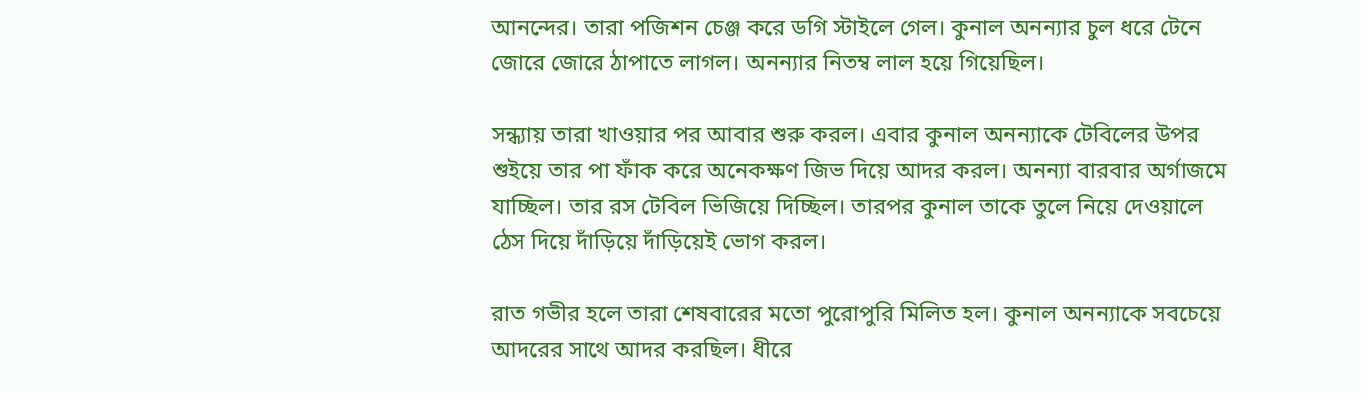আনন্দের। তারা পজিশন চেঞ্জ করে ডগি স্টাইলে গেল। কুনাল অনন্যার চুল ধরে টেনে জোরে জোরে ঠাপাতে লাগল। অনন্যার নিতম্ব লাল হয়ে গিয়েছিল।

সন্ধ্যায় তারা খাওয়ার পর আবার শুরু করল। এবার কুনাল অনন্যাকে টেবিলের উপর শুইয়ে তার পা ফাঁক করে অনেকক্ষণ জিভ দিয়ে আদর করল। অনন্যা বারবার অর্গাজমে যাচ্ছিল। তার রস টেবিল ভিজিয়ে দিচ্ছিল। তারপর কুনাল তাকে তুলে নিয়ে দেওয়ালে ঠেস দিয়ে দাঁড়িয়ে দাঁড়িয়েই ভোগ করল।

রাত গভীর হলে তারা শেষবারের মতো পুরোপুরি মিলিত হল। কুনাল অনন্যাকে সবচেয়ে আদরের সাথে আদর করছিল। ধীরে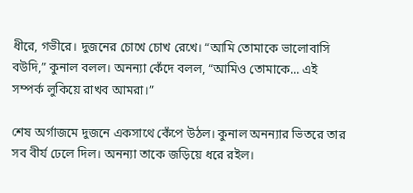ধীরে, গভীরে। দুজনের চোখে চোখ রেখে। “আমি তোমাকে ভালোবাসি বউদি,” কুনাল বলল। অনন্যা কেঁদে বলল, “আমিও তোমাকে... এই সম্পর্ক লুকিয়ে রাখব আমরা।”

শেষ অর্গাজমে দুজনে একসাথে কেঁপে উঠল। কুনাল অনন্যার ভিতরে তার সব বীর্য ঢেলে দিল। অনন্যা তাকে জড়িয়ে ধরে রইল।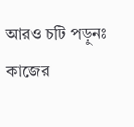আরও চটি পড়ুনঃ কাজের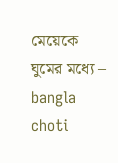মেয়েকে ঘুমের মধ্যে – bangla choti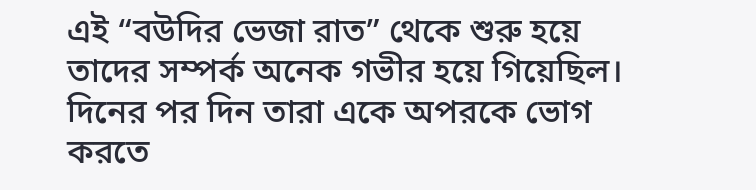এই “বউদির ভেজা রাত” থেকে শুরু হয়ে তাদের সম্পর্ক অনেক গভীর হয়ে গিয়েছিল। দিনের পর দিন তারা একে অপরকে ভোগ করতে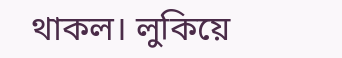থাকল। লুকিয়ে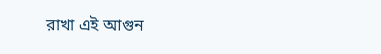রাখা এই আগুন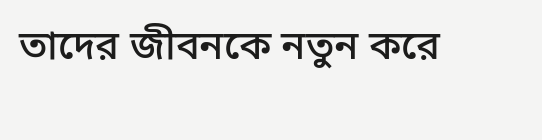তাদের জীবনকে নতুন করে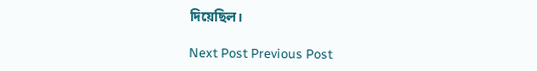দিয়েছিল।

Next Post Previous Post